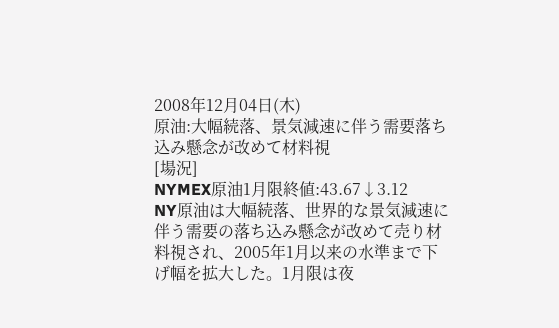2008年12月04日(木)
原油:大幅続落、景気減速に伴う需要落ち込み懸念が改めて材料視
[場況]
NYMEX原油1月限終値:43.67↓3.12
NY原油は大幅続落、世界的な景気減速に伴う需要の落ち込み懸念が改めて売り材料視され、2005年1月以来の水準まで下げ幅を拡大した。1月限は夜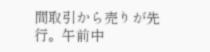間取引から売りが先行。午前中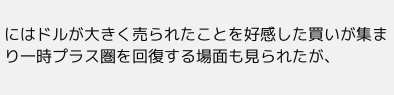にはドルが大きく売られたことを好感した買いが集まり一時プラス圏を回復する場面も見られたが、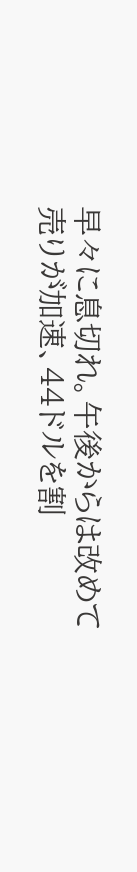早々に息切れ。午後からは改めて売りが加速、44ドルを割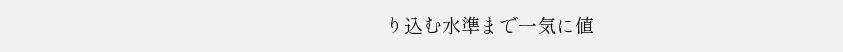り込む水準まで一気に値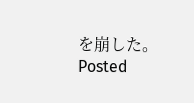を崩した。
Posted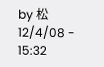by 松 12/4/08 - 15:32